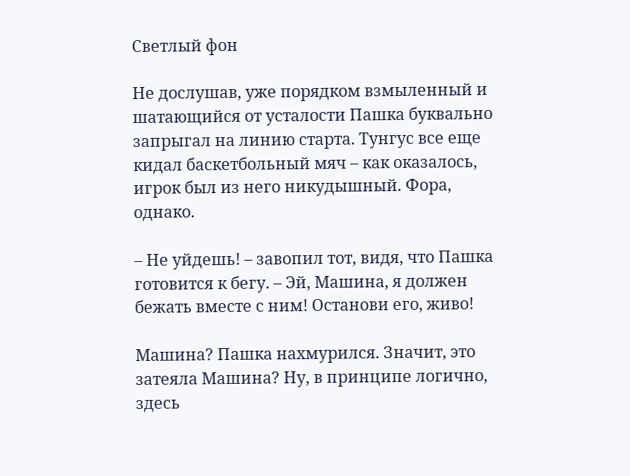Светлый фон

Не дослушав, уже порядком взмыленный и шатающийся от усталости Пашка буквально запрыгал на линию старта. Тунгус все еще кидал баскетбольный мяч – как оказалось, игрок был из него никудышный. Фора, однако.

– Не уйдешь! – завопил тот, видя, что Пашка готовится к бегу. – Эй, Машина, я должен бежать вместе с ним! Останови его, живо!

Машина? Пашка нахмурился. Значит, это затеяла Машина? Ну, в принципе логично, здесь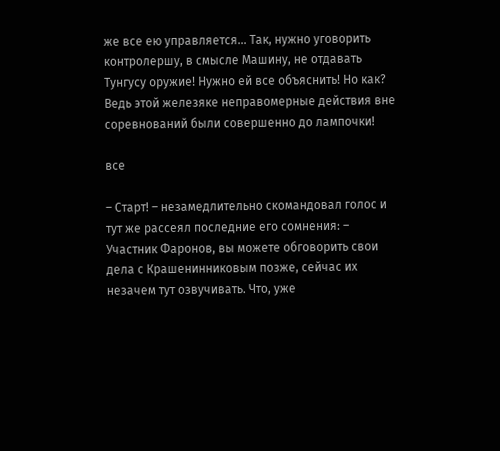же все ею управляется… Так, нужно уговорить контролершу, в смысле Машину, не отдавать Тунгусу оружие! Нужно ей все объяснить! Но как? Ведь этой железяке неправомерные действия вне соревнований были совершенно до лампочки!

все

– Старт! – незамедлительно скомандовал голос и тут же рассеял последние его сомнения: – Участник Фаронов, вы можете обговорить свои дела с Крашенинниковым позже, сейчас их незачем тут озвучивать. Что, уже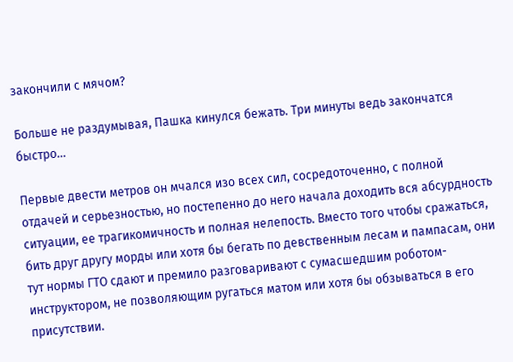закончили с мячом?

Больше не раздумывая, Пашка кинулся бежать. Три минуты ведь закончатся быстро…

Первые двести метров он мчался изо всех сил, сосредоточенно, с полной отдачей и серьезностью, но постепенно до него начала доходить вся абсурдность ситуации, ее трагикомичность и полная нелепость. Вместо того чтобы сражаться, бить друг другу морды или хотя бы бегать по девственным лесам и пампасам, они тут нормы ГТО сдают и премило разговаривают с сумасшедшим роботом-инструктором, не позволяющим ругаться матом или хотя бы обзываться в его присутствии.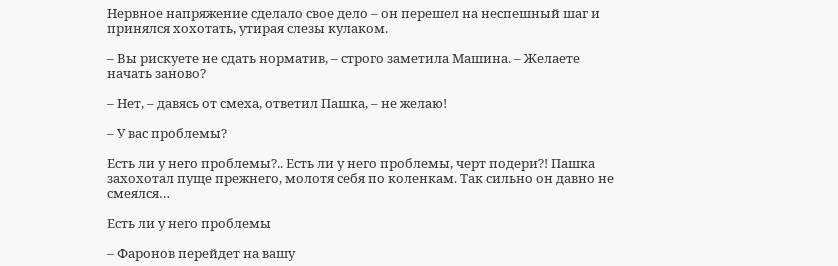Нервное напряжение сделало свое дело – он перешел на неспешный шаг и принялся хохотать, утирая слезы кулаком.

– Вы рискуете не сдать норматив, – строго заметила Машина. – Желаете начать заново?

– Нет, – давясь от смеха, ответил Пашка, – не желаю!

– У вас проблемы?

Есть ли у него проблемы?.. Есть ли у него проблемы, черт подери?! Пашка захохотал пуще прежнего, молотя себя по коленкам. Так сильно он давно не смеялся…

Есть ли у него проблемы

– Фаронов перейдет на вашу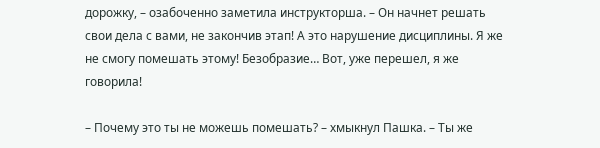дорожку, – озабоченно заметила инструкторша. – Он начнет решать свои дела с вами, не закончив этап! А это нарушение дисциплины. Я же не смогу помешать этому! Безобразие… Вот, уже перешел, я же говорила!

– Почему это ты не можешь помешать? – хмыкнул Пашка. – Ты же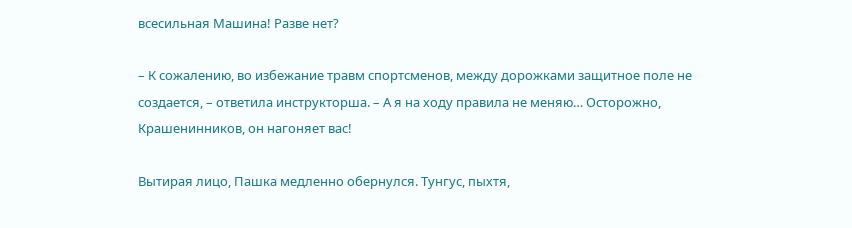всесильная Машина! Разве нет?

– К сожалению, во избежание травм спортсменов, между дорожками защитное поле не создается, – ответила инструкторша. – А я на ходу правила не меняю… Осторожно, Крашенинников, он нагоняет вас!

Вытирая лицо, Пашка медленно обернулся. Тунгус, пыхтя,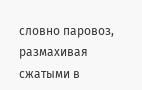словно паровоз, размахивая сжатыми в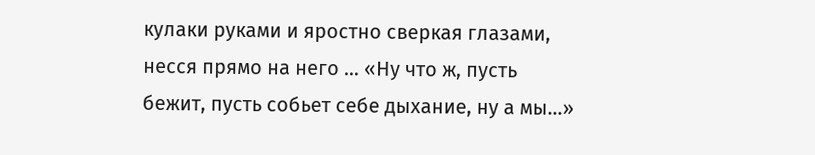кулаки руками и яростно сверкая глазами, несся прямо на него … «Ну что ж, пусть бежит, пусть собьет себе дыхание, ну а мы…»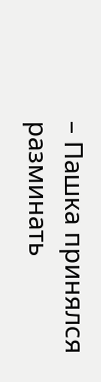– Пашка принялся разминать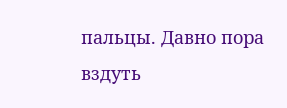пальцы. Давно пора вздуть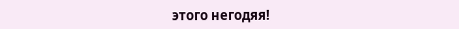этого негодяя!